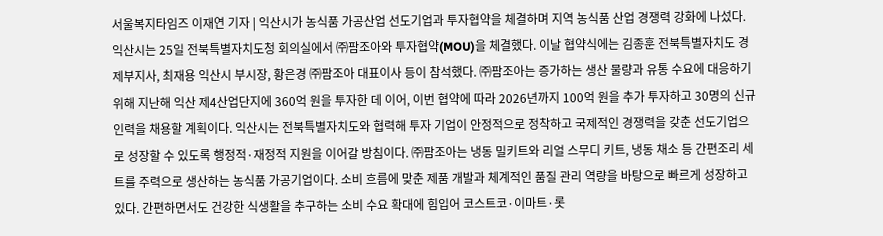서울복지타임즈 이재연 기자 | 익산시가 농식품 가공산업 선도기업과 투자협약을 체결하며 지역 농식품 산업 경쟁력 강화에 나섰다. 익산시는 25일 전북특별자치도청 회의실에서 ㈜팜조아와 투자협약(MOU)을 체결했다. 이날 협약식에는 김종훈 전북특별자치도 경제부지사, 최재용 익산시 부시장, 황은경 ㈜팜조아 대표이사 등이 참석했다. ㈜팜조아는 증가하는 생산 물량과 유통 수요에 대응하기 위해 지난해 익산 제4산업단지에 360억 원을 투자한 데 이어, 이번 협약에 따라 2026년까지 100억 원을 추가 투자하고 30명의 신규 인력을 채용할 계획이다. 익산시는 전북특별자치도와 협력해 투자 기업이 안정적으로 정착하고 국제적인 경쟁력을 갖춘 선도기업으로 성장할 수 있도록 행정적·재정적 지원을 이어갈 방침이다. ㈜팜조아는 냉동 밀키트와 리얼 스무디 키트, 냉동 채소 등 간편조리 세트를 주력으로 생산하는 농식품 가공기업이다. 소비 흐름에 맞춘 제품 개발과 체계적인 품질 관리 역량을 바탕으로 빠르게 성장하고 있다. 간편하면서도 건강한 식생활을 추구하는 소비 수요 확대에 힘입어 코스트코·이마트·롯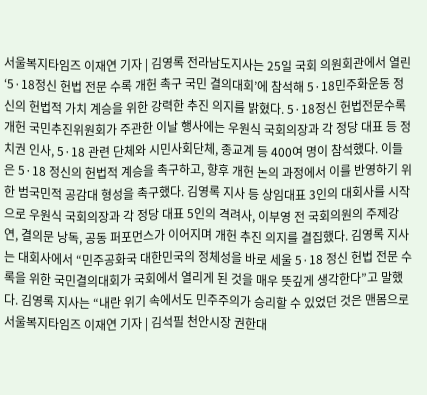서울복지타임즈 이재연 기자 | 김영록 전라남도지사는 25일 국회 의원회관에서 열린 ‘5·18정신 헌법 전문 수록 개헌 촉구 국민 결의대회’에 참석해 5·18민주화운동 정신의 헌법적 가치 계승을 위한 강력한 추진 의지를 밝혔다. 5·18정신 헌법전문수록 개헌 국민추진위원회가 주관한 이날 행사에는 우원식 국회의장과 각 정당 대표 등 정치권 인사, 5·18 관련 단체와 시민사회단체, 종교계 등 400여 명이 참석했다. 이들은 5·18 정신의 헌법적 계승을 촉구하고, 향후 개헌 논의 과정에서 이를 반영하기 위한 범국민적 공감대 형성을 촉구했다. 김영록 지사 등 상임대표 3인의 대회사를 시작으로 우원식 국회의장과 각 정당 대표 5인의 격려사, 이부영 전 국회의원의 주제강연, 결의문 낭독, 공동 퍼포먼스가 이어지며 개헌 추진 의지를 결집했다. 김영록 지사는 대회사에서 “민주공화국 대한민국의 정체성을 바로 세울 5·18 정신 헌법 전문 수록을 위한 국민결의대회가 국회에서 열리게 된 것을 매우 뜻깊게 생각한다”고 말했다. 김영록 지사는 “내란 위기 속에서도 민주주의가 승리할 수 있었던 것은 맨몸으로
서울복지타임즈 이재연 기자 | 김석필 천안시장 권한대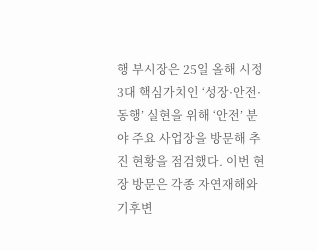행 부시장은 25일 올해 시정 3대 핵심가치인 ‘성장·안전·동행’ 실현을 위해 ‘안전’ 분야 주요 사업장을 방문해 추진 현황을 점검했다. 이번 현장 방문은 각종 자연재해와 기후변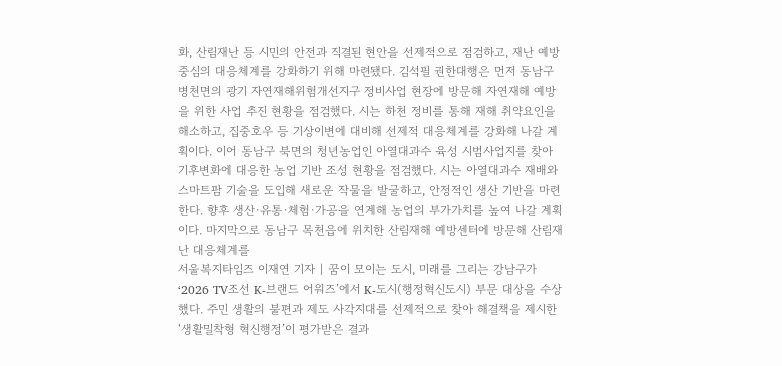화, 산림재난 등 시민의 안전과 직결된 현안을 선제적으로 점검하고, 재난 예방 중심의 대응체계를 강화하기 위해 마련됐다. 김석필 권한대행은 먼저 동남구 병천면의 광기 자연재해위험개선지구 정비사업 현장에 방문해 자연재해 예방을 위한 사업 추진 현황을 점검했다. 시는 하천 정비를 통해 재해 취약요인을 해소하고, 집중호우 등 기상이변에 대비해 선제적 대응체계를 강화해 나갈 계획이다. 이어 동남구 북면의 청년농업인 아열대과수 육성 시범사업지를 찾아 기후변화에 대응한 농업 기반 조성 현황을 점검했다. 시는 아열대과수 재배와 스마트팜 기술을 도입해 새로운 작물을 발굴하고, 안정적인 생산 기반을 마련한다. 향후 생산·유통·체험·가공을 연계해 농업의 부가가치를 높여 나갈 계획이다. 마지막으로 동남구 목천읍에 위치한 산림재해 예방센터에 방문해 산림재난 대응체계를
서울복지타임즈 이재연 기자 | 꿈이 모이는 도시, 미래를 그리는 강남구가 ‘2026 TV조선 K-브랜드 어워즈’에서 K-도시(행정혁신도시) 부문 대상을 수상했다. 주민 생활의 불편과 제도 사각지대를 선제적으로 찾아 해결책을 제시한 ‘생활밀착형 혁신행정’이 평가받은 결과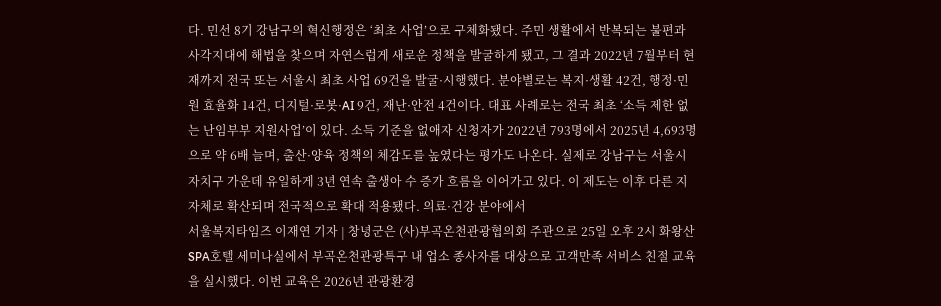다. 민선 8기 강남구의 혁신행정은 ‘최초 사업’으로 구체화됐다. 주민 생활에서 반복되는 불편과 사각지대에 해법을 찾으며 자연스럽게 새로운 정책을 발굴하게 됐고, 그 결과 2022년 7월부터 현재까지 전국 또는 서울시 최초 사업 69건을 발굴·시행했다. 분야별로는 복지·생활 42건, 행정·민원 효율화 14건, 디지털·로봇·AI 9건, 재난·안전 4건이다. 대표 사례로는 전국 최초 ‘소득 제한 없는 난임부부 지원사업’이 있다. 소득 기준을 없애자 신청자가 2022년 793명에서 2025년 4,693명으로 약 6배 늘며, 출산·양육 정책의 체감도를 높였다는 평가도 나온다. 실제로 강남구는 서울시 자치구 가운데 유일하게 3년 연속 출생아 수 증가 흐름을 이어가고 있다. 이 제도는 이후 다른 지자체로 확산되며 전국적으로 확대 적용됐다. 의료·건강 분야에서
서울복지타임즈 이재연 기자 | 창녕군은 (사)부곡온천관광협의회 주관으로 25일 오후 2시 화왕산 SPA호텔 세미나실에서 부곡온천관광특구 내 업소 종사자를 대상으로 고객만족 서비스 친절 교육을 실시했다. 이번 교육은 2026년 관광환경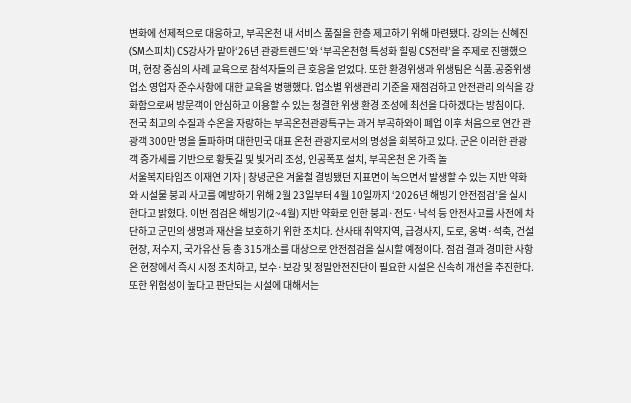변화에 선제적으로 대응하고, 부곡온천 내 서비스 품질을 한층 제고하기 위해 마련됐다. 강의는 신혜진(SM스피치) CS강사가 맡아‘26년 관광트렌드’와 ‘부곡온천형 특성화 힐링 CS전략’을 주제로 진행했으며, 현장 중심의 사례 교육으로 참석자들의 큰 호응을 얻었다. 또한 환경위생과 위생팀은 식품․공중위생업소 영업자 준수사항에 대한 교육을 병행했다. 업소별 위생관리 기준을 재점검하고 안전관리 의식을 강화함으로써 방문객이 안심하고 이용할 수 있는 청결한 위생 환경 조성에 최선을 다하겠다는 방침이다. 전국 최고의 수질과 수온을 자랑하는 부곡온천관광특구는 과거 부곡하와이 폐업 이후 처음으로 연간 관광객 300만 명을 돌파하며 대한민국 대표 온천 관광지로서의 명성을 회복하고 있다. 군은 이러한 관광객 증가세를 기반으로 황톳길 및 빛거리 조성, 인공폭포 설치, 부곡온천 온 가족 놀
서울복지타임즈 이재연 기자 | 창녕군은 겨울철 결빙됐던 지표면이 녹으면서 발생할 수 있는 지반 약화와 시설물 붕괴 사고를 예방하기 위해 2월 23일부터 4월 10일까지 ‘2026년 해빙기 안전점검’을 실시한다고 밝혔다. 이번 점검은 해빙기(2~4월) 지반 약화로 인한 붕괴·전도·낙석 등 안전사고를 사전에 차단하고 군민의 생명과 재산을 보호하기 위한 조치다. 산사태 취약지역, 급경사지, 도로, 옹벽·석축, 건설현장, 저수지, 국가유산 등 총 315개소를 대상으로 안전점검을 실시할 예정이다. 점검 결과 경미한 사항은 현장에서 즉시 시정 조치하고, 보수·보강 및 정밀안전진단이 필요한 시설은 신속히 개선을 추진한다. 또한 위험성이 높다고 판단되는 시설에 대해서는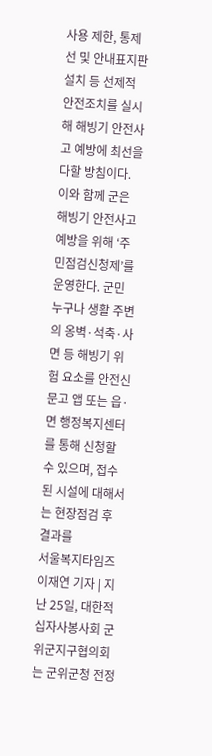사용 제한, 통제선 및 안내표지판 설치 등 선제적 안전조치를 실시해 해빙기 안전사고 예방에 최선을 다할 방침이다. 이와 함께 군은 해빙기 안전사고 예방을 위해 ‘주민점검신청제’를 운영한다. 군민 누구나 생활 주변의 옹벽·석축·사면 등 해빙기 위험 요소를 안전신문고 앱 또는 읍·면 행정복지센터를 통해 신청할 수 있으며, 접수된 시설에 대해서는 현장점검 후 결과를
서울복지타임즈 이재연 기자 | 지난 25일, 대한적십자사봉사회 군위군지구협의회는 군위군청 전정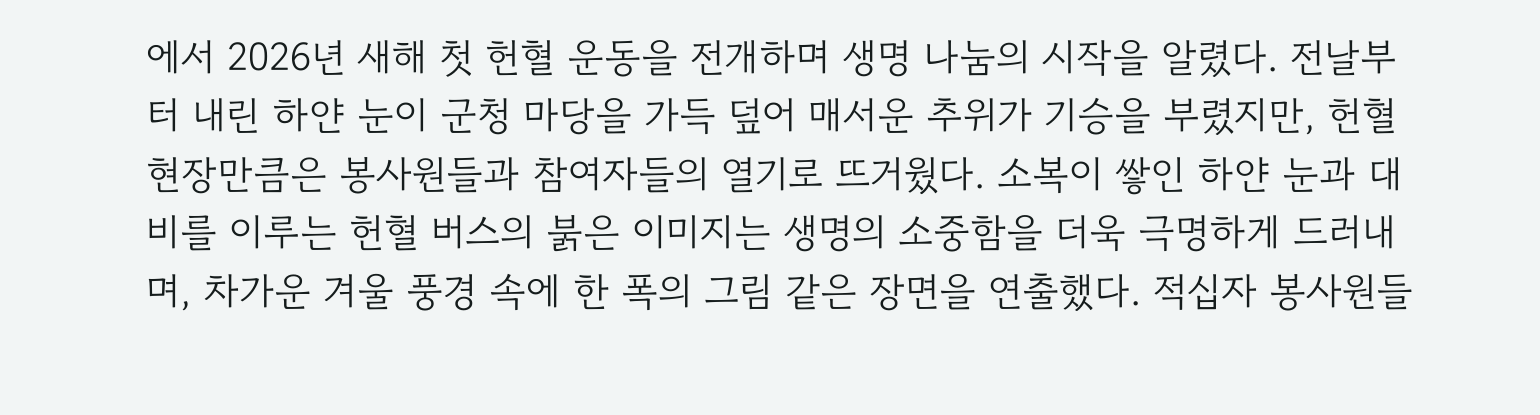에서 2026년 새해 첫 헌혈 운동을 전개하며 생명 나눔의 시작을 알렸다. 전날부터 내린 하얀 눈이 군청 마당을 가득 덮어 매서운 추위가 기승을 부렸지만, 헌혈 현장만큼은 봉사원들과 참여자들의 열기로 뜨거웠다. 소복이 쌓인 하얀 눈과 대비를 이루는 헌혈 버스의 붉은 이미지는 생명의 소중함을 더욱 극명하게 드러내며, 차가운 겨울 풍경 속에 한 폭의 그림 같은 장면을 연출했다. 적십자 봉사원들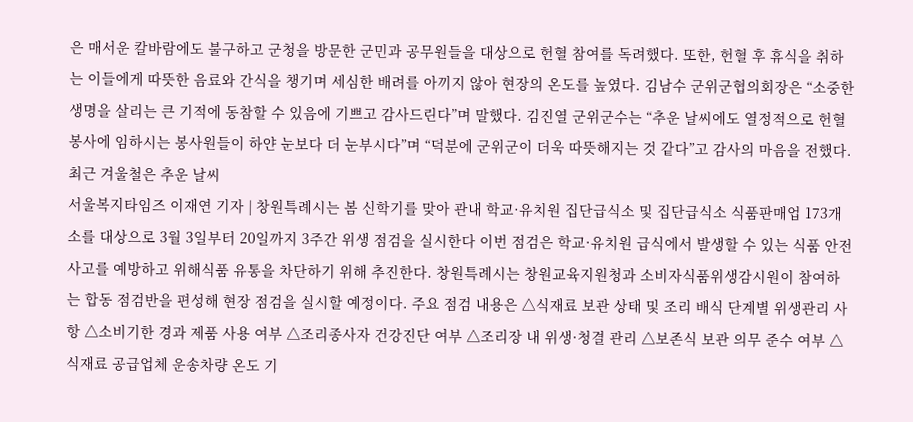은 매서운 칼바람에도 불구하고 군청을 방문한 군민과 공무원들을 대상으로 헌혈 참여를 독려했다. 또한, 헌혈 후 휴식을 취하는 이들에게 따뜻한 음료와 간식을 챙기며 세심한 배려를 아끼지 않아 현장의 온도를 높였다. 김남수 군위군협의회장은 “소중한 생명을 살리는 큰 기적에 동참할 수 있음에 기쁘고 감사드린다”며 말했다. 김진열 군위군수는 “추운 날씨에도 열정적으로 헌혈봉사에 임하시는 봉사원들이 하얀 눈보다 더 눈부시다”며 “덕분에 군위군이 더욱 따뜻해지는 것 같다”고 감사의 마음을 전했다. 최근 겨울철은 추운 날씨
서울복지타임즈 이재연 기자 | 창원특례시는 봄 신학기를 맞아 관내 학교·유치원 집단급식소 및 집단급식소 식품판매업 173개소를 대상으로 3월 3일부터 20일까지 3주간 위생 점검을 실시한다 이번 점검은 학교·유치원 급식에서 발생할 수 있는 식품 안전사고를 예방하고 위해식품 유통을 차단하기 위해 추진한다. 창원특례시는 창원교육지원청과 소비자식품위생감시원이 참여하는 합동 점검반을 편성해 현장 점검을 실시할 예정이다. 주요 점검 내용은 △식재료 보관 상태 및 조리 배식 단계별 위생관리 사항 △소비기한 경과 제품 사용 여부 △조리종사자 건강진단 여부 △조리장 내 위생·청결 관리 △보존식 보관 의무 준수 여부 △식재료 공급업체 운송차량 온도 기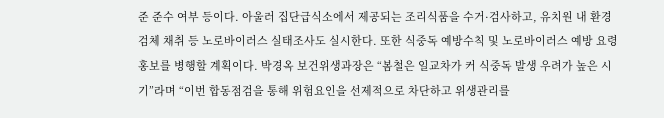준 준수 여부 등이다. 아울러 집단급식소에서 제공되는 조리식품을 수거·검사하고, 유치원 내 환경 검체 채취 등 노로바이러스 실태조사도 실시한다. 또한 식중독 예방수칙 및 노로바이러스 예방 요령 홍보를 병행할 계획이다. 박경옥 보건위생과장은 “봄철은 일교차가 커 식중독 발생 우려가 높은 시기”라며 “이번 합동점검을 통해 위험요인을 선제적으로 차단하고 위생관리를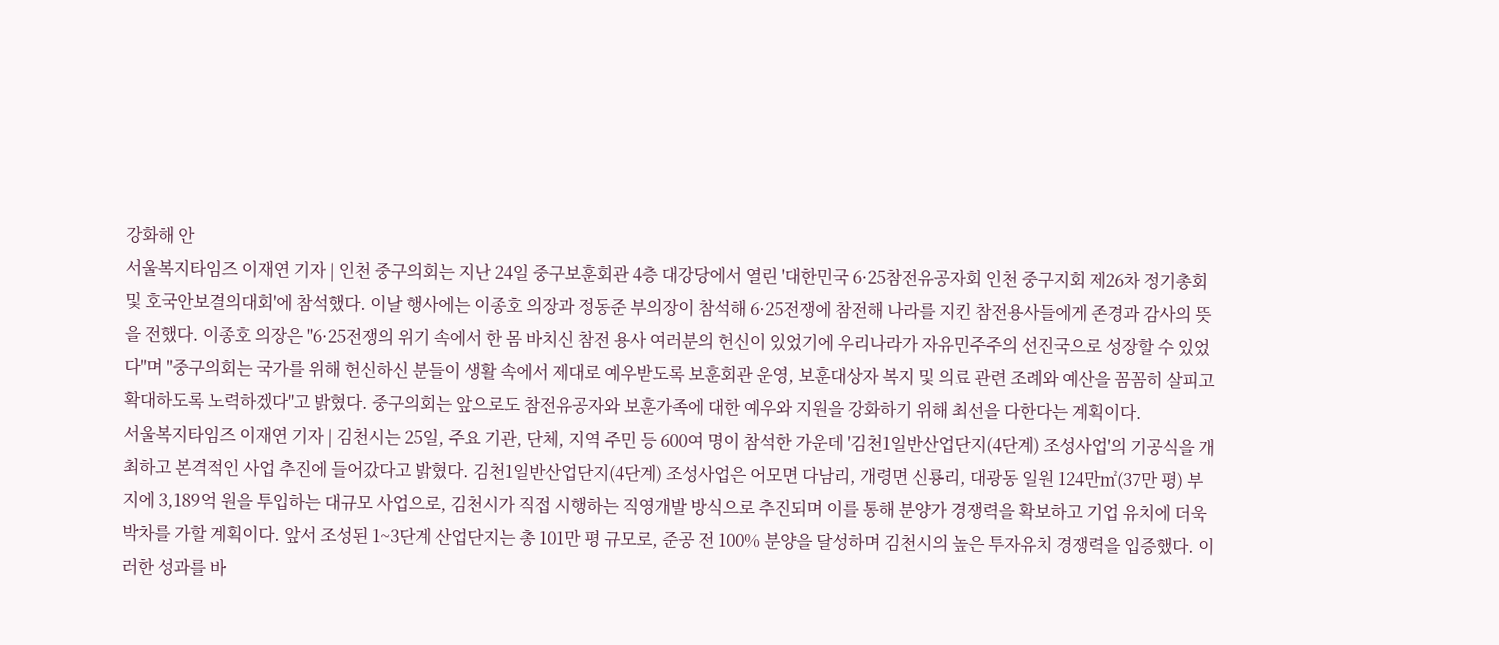강화해 안
서울복지타임즈 이재연 기자 | 인천 중구의회는 지난 24일 중구보훈회관 4층 대강당에서 열린 '대한민국 6·25참전유공자회 인천 중구지회 제26차 정기총회 및 호국안보결의대회'에 참석했다. 이날 행사에는 이종호 의장과 정동준 부의장이 참석해 6·25전쟁에 참전해 나라를 지킨 참전용사들에게 존경과 감사의 뜻을 전했다. 이종호 의장은 "6·25전쟁의 위기 속에서 한 몸 바치신 참전 용사 여러분의 헌신이 있었기에 우리나라가 자유민주주의 선진국으로 성장할 수 있었다"며 "중구의회는 국가를 위해 헌신하신 분들이 생활 속에서 제대로 예우받도록 보훈회관 운영, 보훈대상자 복지 및 의료 관련 조례와 예산을 꼼꼼히 살피고 확대하도록 노력하겠다"고 밝혔다. 중구의회는 앞으로도 참전유공자와 보훈가족에 대한 예우와 지원을 강화하기 위해 최선을 다한다는 계획이다.
서울복지타임즈 이재연 기자 | 김천시는 25일, 주요 기관, 단체, 지역 주민 등 600여 명이 참석한 가운데 '김천1일반산업단지(4단계) 조성사업'의 기공식을 개최하고 본격적인 사업 추진에 들어갔다고 밝혔다. 김천1일반산업단지(4단계) 조성사업은 어모면 다남리, 개령면 신룡리, 대광동 일원 124만㎡(37만 평) 부지에 3,189억 원을 투입하는 대규모 사업으로, 김천시가 직접 시행하는 직영개발 방식으로 추진되며 이를 통해 분양가 경쟁력을 확보하고 기업 유치에 더욱 박차를 가할 계획이다. 앞서 조성된 1~3단계 산업단지는 총 101만 평 규모로, 준공 전 100% 분양을 달성하며 김천시의 높은 투자유치 경쟁력을 입증했다. 이러한 성과를 바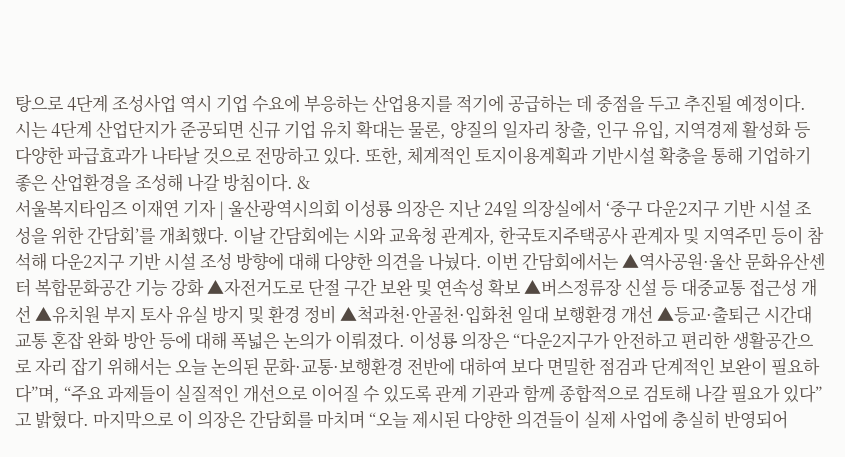탕으로 4단계 조성사업 역시 기업 수요에 부응하는 산업용지를 적기에 공급하는 데 중점을 두고 추진될 예정이다. 시는 4단계 산업단지가 준공되면 신규 기업 유치 확대는 물론, 양질의 일자리 창출, 인구 유입, 지역경제 활성화 등 다양한 파급효과가 나타날 것으로 전망하고 있다. 또한, 체계적인 토지이용계획과 기반시설 확충을 통해 기업하기 좋은 산업환경을 조성해 나갈 방침이다. &
서울복지타임즈 이재연 기자 | 울산광역시의회 이성룡 의장은 지난 24일 의장실에서 ‘중구 다운2지구 기반 시설 조성을 위한 간담회’를 개최했다. 이날 간담회에는 시와 교육청 관계자, 한국토지주택공사 관계자 및 지역주민 등이 참석해 다운2지구 기반 시설 조성 방향에 대해 다양한 의견을 나눴다. 이번 간담회에서는 ▲역사공원·울산 문화유산센터 복합문화공간 기능 강화 ▲자전거도로 단절 구간 보완 및 연속성 확보 ▲버스정류장 신설 등 대중교통 접근성 개선 ▲유치원 부지 토사 유실 방지 및 환경 정비 ▲척과천·안골천·입화천 일대 보행환경 개선 ▲등교·출퇴근 시간대 교통 혼잡 완화 방안 등에 대해 폭넓은 논의가 이뤄졌다. 이성룡 의장은 “다운2지구가 안전하고 편리한 생활공간으로 자리 잡기 위해서는 오늘 논의된 문화·교통·보행환경 전반에 대하여 보다 면밀한 점검과 단계적인 보완이 필요하다”며, “주요 과제들이 실질적인 개선으로 이어질 수 있도록 관계 기관과 함께 종합적으로 검토해 나갈 필요가 있다”고 밝혔다. 마지막으로 이 의장은 간담회를 마치며 “오늘 제시된 다양한 의견들이 실제 사업에 충실히 반영되어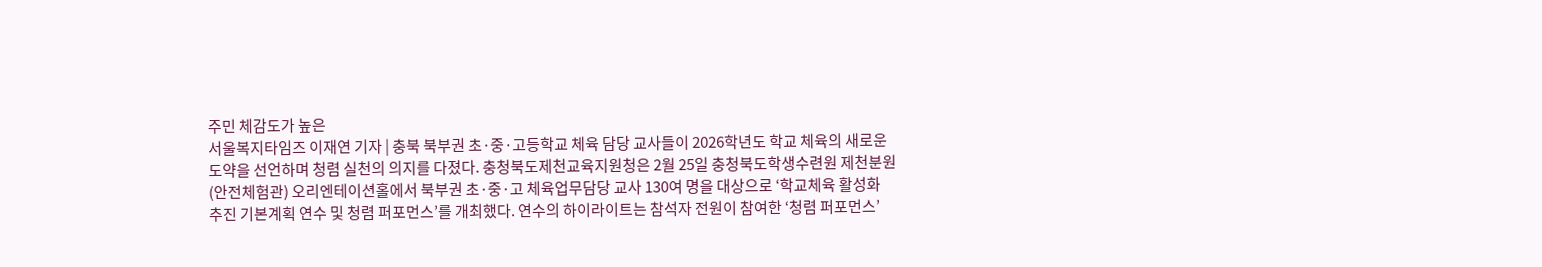주민 체감도가 높은
서울복지타임즈 이재연 기자 | 충북 북부권 초·중·고등학교 체육 담당 교사들이 2026학년도 학교 체육의 새로운 도약을 선언하며 청렴 실천의 의지를 다졌다. 충청북도제천교육지원청은 2월 25일 충청북도학생수련원 제천분원(안전체험관) 오리엔테이션홀에서 북부권 초·중·고 체육업무담당 교사 130여 명을 대상으로 ‘학교체육 활성화 추진 기본계획 연수 및 청렴 퍼포먼스’를 개최했다. 연수의 하이라이트는 참석자 전원이 참여한 ‘청렴 퍼포먼스’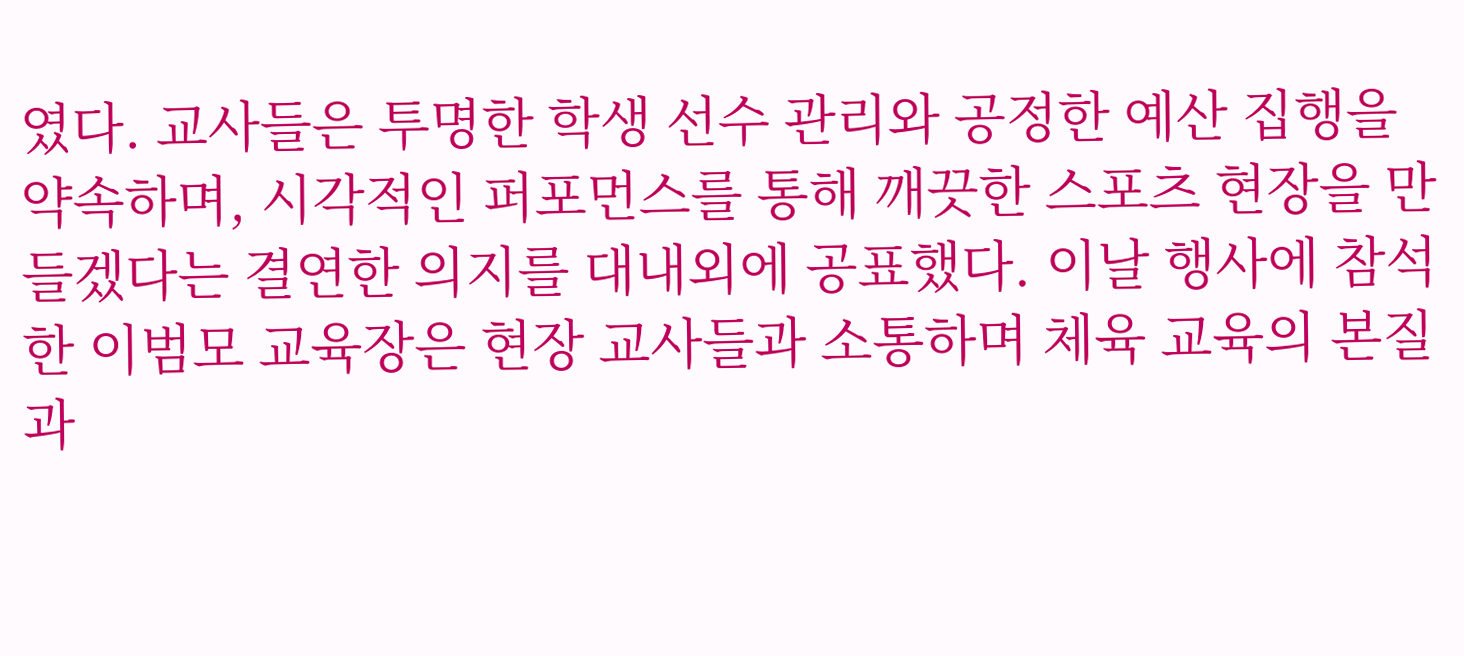였다. 교사들은 투명한 학생 선수 관리와 공정한 예산 집행을 약속하며, 시각적인 퍼포먼스를 통해 깨끗한 스포츠 현장을 만들겠다는 결연한 의지를 대내외에 공표했다. 이날 행사에 참석한 이범모 교육장은 현장 교사들과 소통하며 체육 교육의 본질과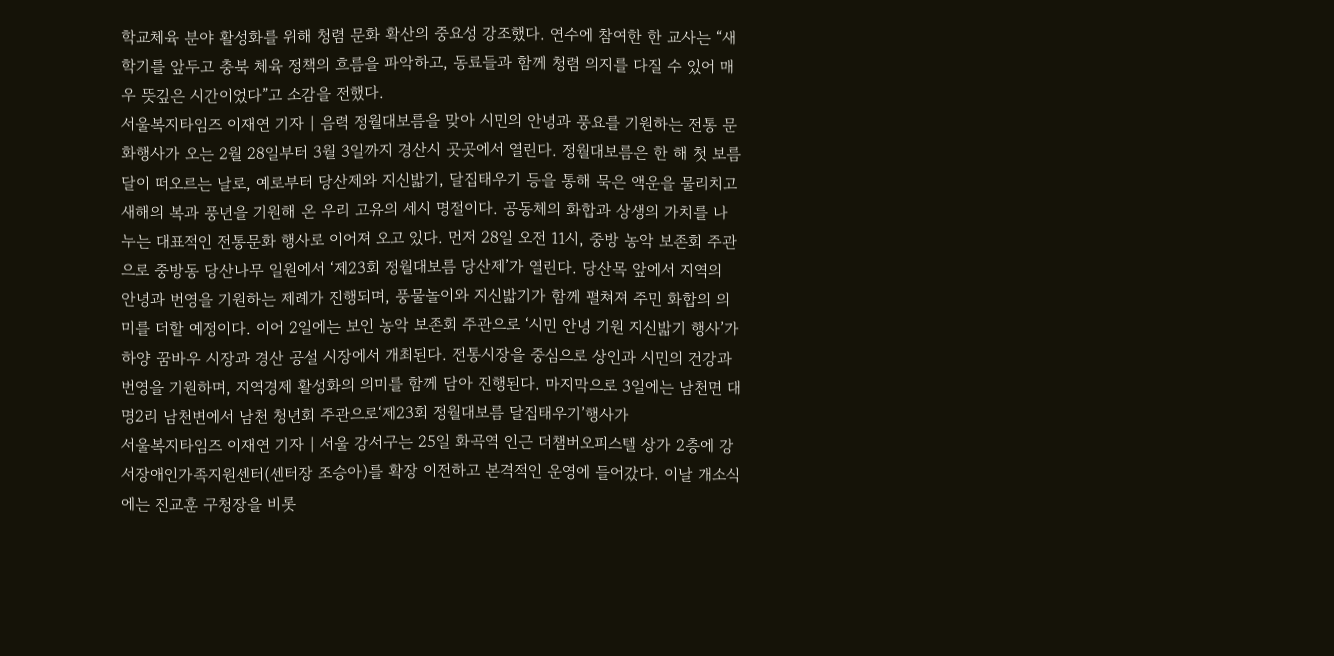학교체육 분야 활성화를 위해 청렴 문화 확산의 중요성 강조했다. 연수에 참여한 한 교사는 “새 학기를 앞두고 충북 체육 정책의 흐름을 파악하고, 동료들과 함께 청렴 의지를 다질 수 있어 매우 뜻깊은 시간이었다”고 소감을 전했다.
서울복지타임즈 이재연 기자 | 음력 정월대보름을 맞아 시민의 안녕과 풍요를 기원하는 전통 문화행사가 오는 2월 28일부터 3월 3일까지 경산시 곳곳에서 열린다. 정월대보름은 한 해 첫 보름달이 떠오르는 날로, 예로부터 당산제와 지신밟기, 달집태우기 등을 통해 묵은 액운을 물리치고 새해의 복과 풍년을 기원해 온 우리 고유의 세시 명절이다. 공동체의 화합과 상생의 가치를 나누는 대표적인 전통문화 행사로 이어져 오고 있다. 먼저 28일 오전 11시, 중방 농악 보존회 주관으로 중방동 당산나무 일원에서 ‘제23회 정월대보름 당산제’가 열린다. 당산목 앞에서 지역의 안녕과 번영을 기원하는 제례가 진행되며, 풍물놀이와 지신밟기가 함께 펼쳐져 주민 화합의 의미를 더할 예정이다. 이어 2일에는 보인 농악 보존회 주관으로 ‘시민 안녕 기원 지신밟기 행사’가 하양 꿈바우 시장과 경산 공설 시장에서 개최된다. 전통시장을 중심으로 상인과 시민의 건강과 번영을 기원하며, 지역경제 활성화의 의미를 함께 담아 진행된다. 마지막으로 3일에는 남천면 대명2리 남천변에서 남천 청년회 주관으로‘제23회 정월대보름 달집태우기’행사가
서울복지타임즈 이재연 기자 | 서울 강서구는 25일 화곡역 인근 더챔버오피스텔 상가 2층에 강서장애인가족지원센터(센터장 조승아)를 확장 이전하고 본격적인 운영에 들어갔다. 이날 개소식에는 진교훈 구청장을 비롯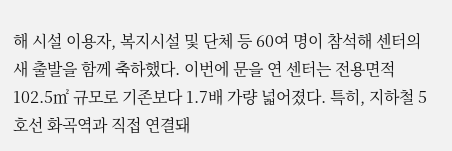해 시설 이용자, 복지시설 및 단체 등 60여 명이 참석해 센터의 새 출발을 함께 축하했다. 이번에 문을 연 센터는 전용면적 102.5㎡ 규모로 기존보다 1.7배 가량 넓어졌다. 특히, 지하철 5호선 화곡역과 직접 연결돼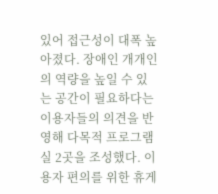있어 접근성이 대폭 높아졌다. 장애인 개개인의 역량을 높일 수 있는 공간이 필요하다는 이용자들의 의견을 반영해 다목적 프로그램실 2곳을 조성했다. 이용자 편의를 위한 휴게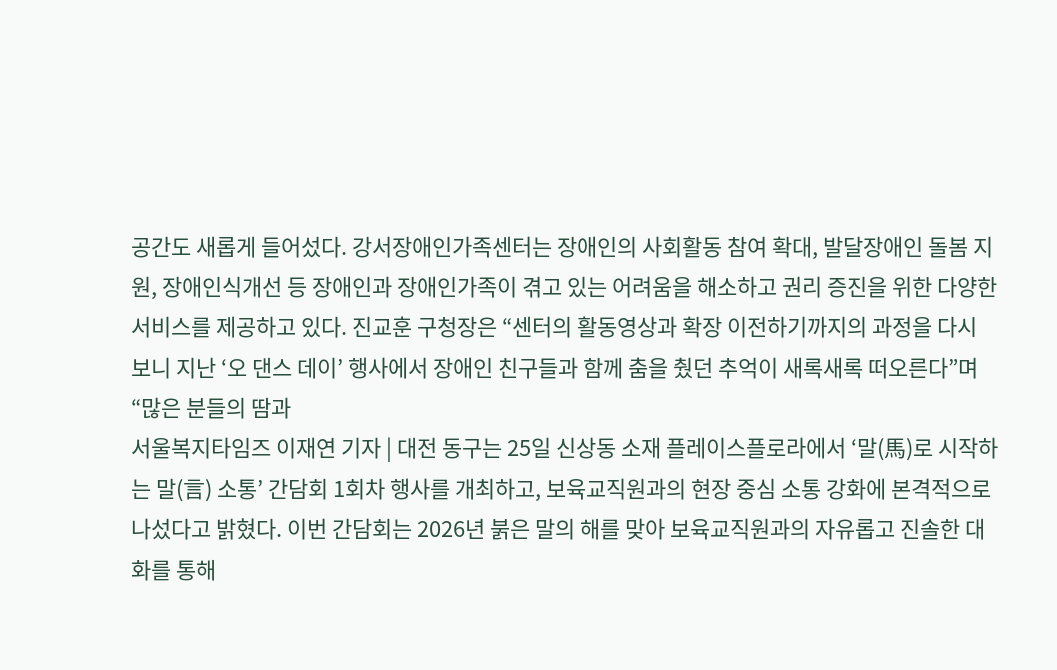공간도 새롭게 들어섰다. 강서장애인가족센터는 장애인의 사회활동 참여 확대, 발달장애인 돌봄 지원, 장애인식개선 등 장애인과 장애인가족이 겪고 있는 어려움을 해소하고 권리 증진을 위한 다양한 서비스를 제공하고 있다. 진교훈 구청장은 “센터의 활동영상과 확장 이전하기까지의 과정을 다시 보니 지난 ‘오 댄스 데이’ 행사에서 장애인 친구들과 함께 춤을 췄던 추억이 새록새록 떠오른다”며 “많은 분들의 땀과
서울복지타임즈 이재연 기자 | 대전 동구는 25일 신상동 소재 플레이스플로라에서 ‘말(馬)로 시작하는 말(言) 소통’ 간담회 1회차 행사를 개최하고, 보육교직원과의 현장 중심 소통 강화에 본격적으로 나섰다고 밝혔다. 이번 간담회는 2026년 붉은 말의 해를 맞아 보육교직원과의 자유롭고 진솔한 대화를 통해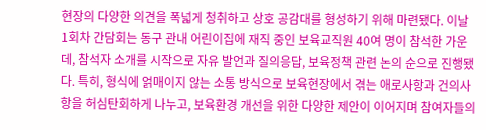현장의 다양한 의견을 폭넓게 청취하고 상호 공감대를 형성하기 위해 마련됐다. 이날 1회차 간담회는 동구 관내 어린이집에 재직 중인 보육교직원 40여 명이 참석한 가운데, 참석자 소개를 시작으로 자유 발언과 질의응답, 보육정책 관련 논의 순으로 진행됐다. 특히, 형식에 얽매이지 않는 소통 방식으로 보육현장에서 겪는 애로사항과 건의사항을 허심탄회하게 나누고, 보육환경 개선을 위한 다양한 제안이 이어지며 참여자들의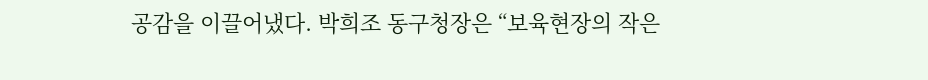공감을 이끌어냈다. 박희조 동구청장은 “보육현장의 작은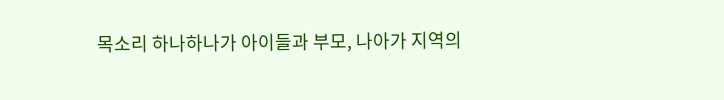목소리 하나하나가 아이들과 부모, 나아가 지역의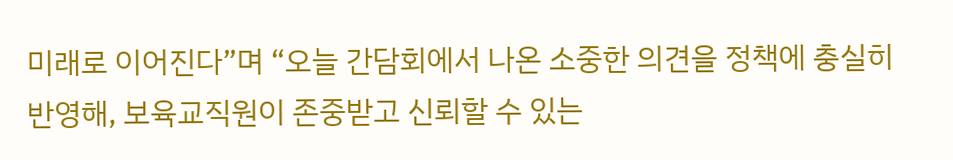미래로 이어진다”며 “오늘 간담회에서 나온 소중한 의견을 정책에 충실히 반영해, 보육교직원이 존중받고 신뢰할 수 있는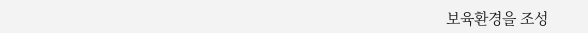보육환경을 조성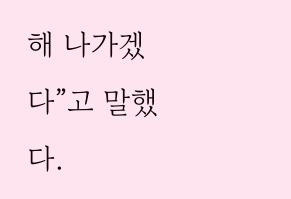해 나가겠다”고 말했다.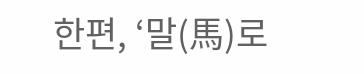한편, ‘말(馬)로